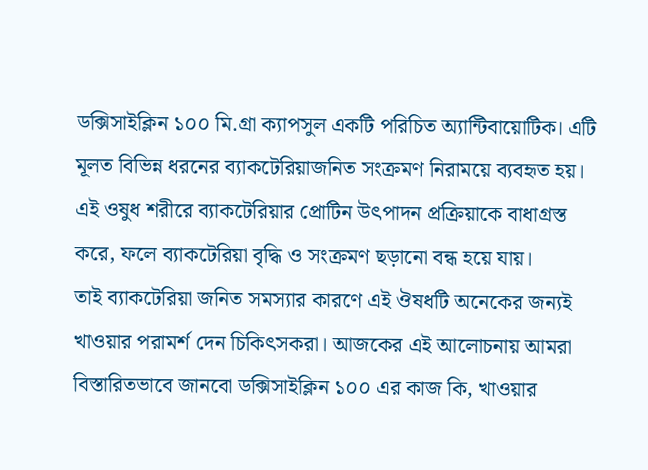ডক্সিসাইক্লিন ১০০ মি.গ্রা ক্যাপসুল একটি পরিচিত অ্যান্টিবায়োটিক। এটি মূলত বিভিন্ন ধরনের ব্যাকটেরিয়াজনিত সংক্রমণ নিরাময়ে ব্যবহৃত হয়। এই ওষুধ শরীরে ব্যাকটেরিয়ার প্রোটিন উৎপাদন প্রক্রিয়াকে বাধাগ্রস্ত করে, ফলে ব্যাকটেরিয়া বৃদ্ধি ও সংক্রমণ ছড়ানো বন্ধ হয়ে যায়।
তাই ব্যাকটেরিয়া জনিত সমস্যার কারণে এই ঔষধটি অনেকের জন্যই খাওয়ার পরামর্শ দেন চিকিৎসকরা। আজকের এই আলোচনায় আমরা বিস্তারিতভাবে জানবো ডক্সিসাইক্লিন ১০০ এর কাজ কি, খাওয়ার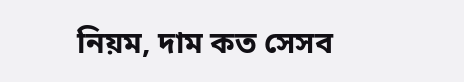নিয়ম, দাম কত সেসব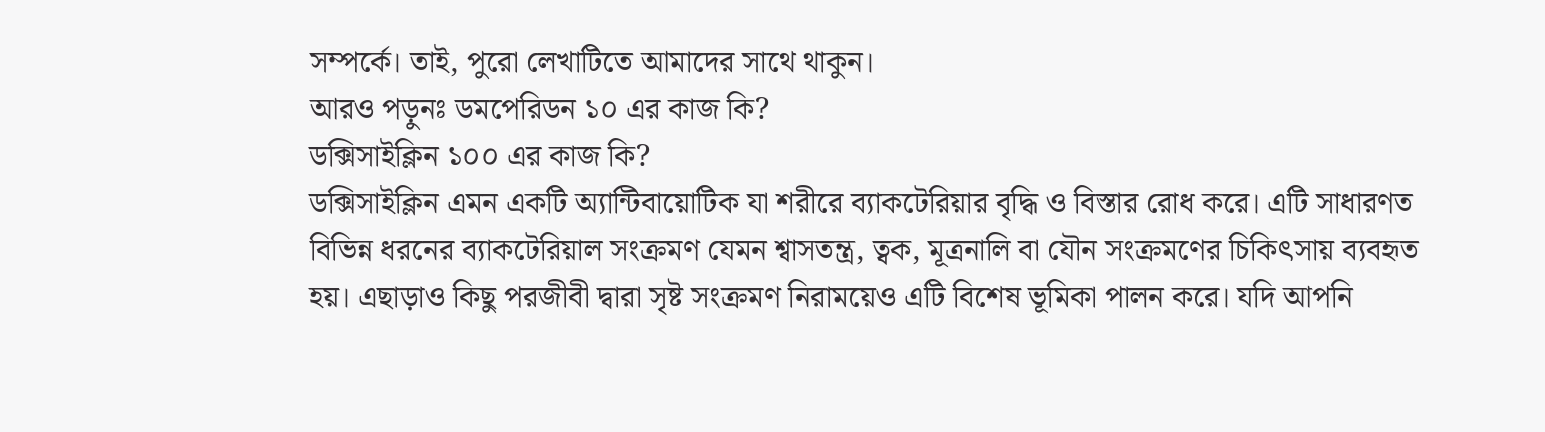সম্পর্কে। তাই, পুরো লেখাটিতে আমাদের সাথে থাকুন।
আরও পড়ুনঃ ডমপেরিডন ১০ এর কাজ কি?
ডক্সিসাইক্লিন ১০০ এর কাজ কি?
ডক্সিসাইক্লিন এমন একটি অ্যান্টিবায়োটিক যা শরীরে ব্যাকটেরিয়ার বৃদ্ধি ও বিস্তার রোধ করে। এটি সাধারণত বিভিন্ন ধরনের ব্যাকটেরিয়াল সংক্রমণ যেমন শ্বাসতন্ত্র, ত্বক, মূত্রনালি বা যৌন সংক্রমণের চিকিৎসায় ব্যবহৃত হয়। এছাড়াও কিছু পরজীবী দ্বারা সৃষ্ট সংক্রমণ নিরাময়েও এটি বিশেষ ভূমিকা পালন করে। যদি আপনি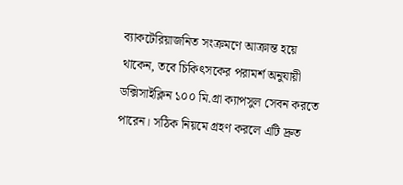ব্যাকটেরিয়াজনিত সংক্রমণে আক্রান্ত হয়ে থাকেন, তবে চিকিৎসকের পরামর্শ অনুযায়ী ডক্সিসাইক্লিন ১০০ মি.গ্রা ক্যাপসুল সেবন করতে পারেন। সঠিক নিয়মে গ্রহণ করলে এটি দ্রুত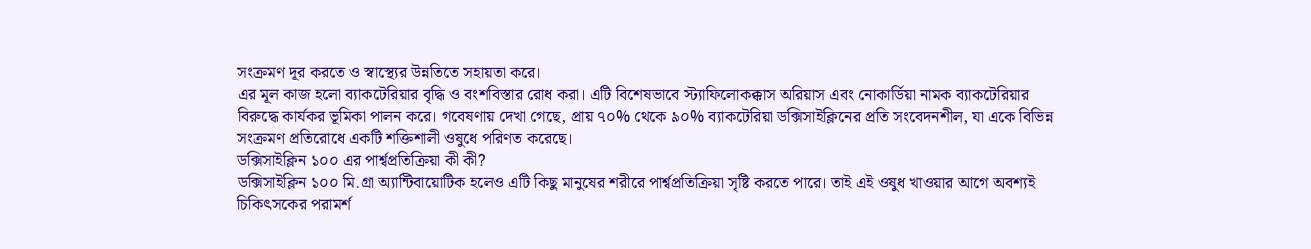সংক্রমণ দূর করতে ও স্বাস্থ্যের উন্নতিতে সহায়তা করে।
এর মূল কাজ হলো ব্যাকটেরিয়ার বৃদ্ধি ও বংশবিস্তার রোধ করা। এটি বিশেষভাবে স্ট্যাফিলোকক্কাস অরিয়াস এবং নোকার্ডিয়া নামক ব্যাকটেরিয়ার বিরুদ্ধে কার্যকর ভূমিকা পালন করে। গবেষণায় দেখা গেছে, প্রায় ৭০% থেকে ৯০% ব্যাকটেরিয়া ডক্সিসাইক্লিনের প্রতি সংবেদনশীল, যা একে বিভিন্ন সংক্রমণ প্রতিরোধে একটি শক্তিশালী ওষুধে পরিণত করেছে।
ডক্সিসাইক্লিন ১০০ এর পার্শ্বপ্রতিক্রিয়া কী কী?
ডক্সিসাইক্লিন ১০০ মি.গ্রা অ্যান্টিবায়োটিক হলেও এটি কিছু মানুষের শরীরে পার্শ্বপ্রতিক্রিয়া সৃষ্টি করতে পারে। তাই এই ওষুধ খাওয়ার আগে অবশ্যই চিকিৎসকের পরামর্শ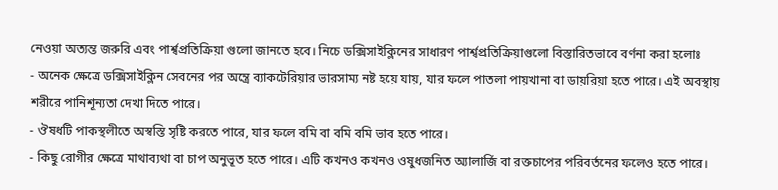নেওয়া অত্যন্ত জরুরি এবং পার্শ্বপ্রতিক্রিয়া গুলো জানতে হবে। নিচে ডক্সিসাইক্লিনের সাধারণ পার্শ্বপ্রতিক্রিয়াগুলো বিস্তারিতভাবে বর্ণনা করা হলোঃ
- অনেক ক্ষেত্রে ডক্সিসাইক্লিন সেবনের পর অন্ত্রে ব্যাকটেরিয়ার ভারসাম্য নষ্ট হয়ে যায়, যার ফলে পাতলা পায়খানা বা ডায়রিয়া হতে পারে। এই অবস্থায় শরীরে পানিশূন্যতা দেখা দিতে পারে।
- ঔষধটি পাকস্থলীতে অস্বস্তি সৃষ্টি করতে পারে, যার ফলে বমি বা বমি বমি ভাব হতে পারে।
- কিছু রোগীর ক্ষেত্রে মাথাব্যথা বা চাপ অনুভূত হতে পারে। এটি কখনও কখনও ওষুধজনিত অ্যালার্জি বা রক্তচাপের পরিবর্তনের ফলেও হতে পারে।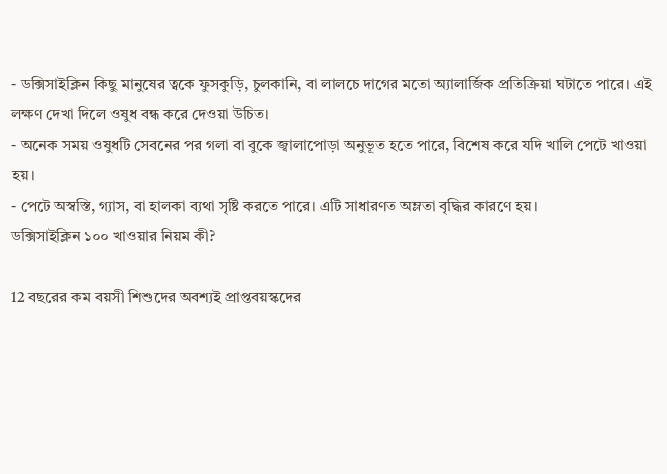- ডক্সিসাইক্লিন কিছু মানুষের ত্বকে ফুসকুড়ি, চুলকানি, বা লালচে দাগের মতো অ্যালার্জিক প্রতিক্রিয়া ঘটাতে পারে। এই লক্ষণ দেখা দিলে ওষুধ বন্ধ করে দেওয়া উচিত।
- অনেক সময় ওষুধটি সেবনের পর গলা বা বুকে জ্বালাপোড়া অনুভূত হতে পারে, বিশেষ করে যদি খালি পেটে খাওয়া হয়।
- পেটে অস্বস্তি, গ্যাস, বা হালকা ব্যথা সৃষ্টি করতে পারে। এটি সাধারণত অম্লতা বৃদ্ধির কারণে হয়।
ডক্সিসাইক্লিন ১০০ খাওয়ার নিয়ম কী?

12 বছরের কম বয়সী শিশুদের অবশ্যই প্রাপ্তবয়স্কদের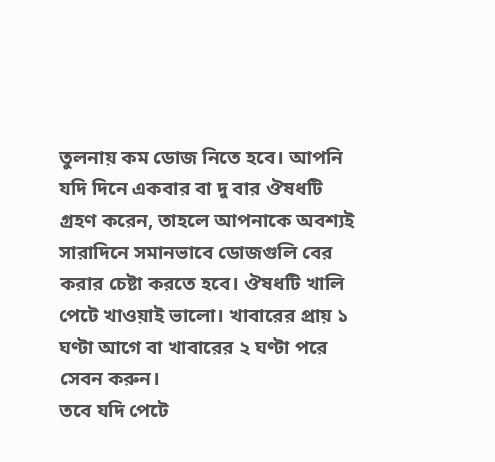তুলনায় কম ডোজ নিতে হবে। আপনি যদি দিনে একবার বা দু বার ঔষধটি গ্রহণ করেন, তাহলে আপনাকে অবশ্যই সারাদিনে সমানভাবে ডোজগুলি বের করার চেষ্টা করতে হবে। ঔষধটি খালি পেটে খাওয়াই ভালো। খাবারের প্রায় ১ ঘণ্টা আগে বা খাবারের ২ ঘণ্টা পরে সেবন করুন।
তবে যদি পেটে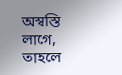অস্বস্তি লাগে, তাহলে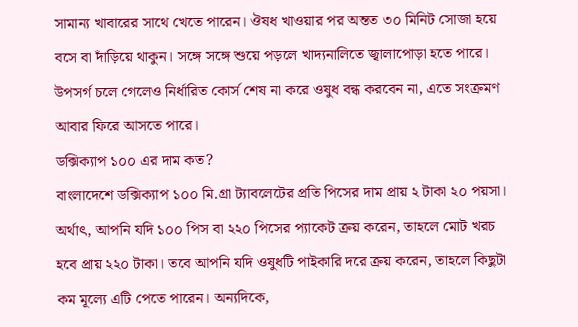সামান্য খাবারের সাথে খেতে পারেন। ঔষধ খাওয়ার পর অন্তত ৩০ মিনিট সোজা হয়ে বসে বা দাঁড়িয়ে থাকুন। সঙ্গে সঙ্গে শুয়ে পড়লে খাদ্যনালিতে জ্বালাপোড়া হতে পারে। উপসর্গ চলে গেলেও নির্ধারিত কোর্স শেষ না করে ওষুধ বন্ধ করবেন না, এতে সংক্রমণ আবার ফিরে আসতে পারে।
ডক্সিক্যাপ ১০০ এর দাম কত?
বাংলাদেশে ডক্সিক্যাপ ১০০ মি.গ্রা ট্যাবলেটের প্রতি পিসের দাম প্রায় ২ টাকা ২০ পয়সা। অর্থাৎ, আপনি যদি ১০০ পিস বা ২২০ পিসের প্যাকেট ক্রয় করেন, তাহলে মোট খরচ হবে প্রায় ২২০ টাকা। তবে আপনি যদি ওষুধটি পাইকারি দরে ক্রয় করেন, তাহলে কিছুটা কম মূল্যে এটি পেতে পারেন। অন্যদিকে,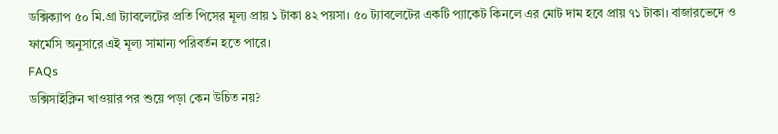ডক্সিক্যাপ ৫০ মি.গ্রা ট্যাবলেটের প্রতি পিসের মূল্য প্রায় ১ টাকা ৪২ পয়সা। ৫০ ট্যাবলেটের একটি প্যাকেট কিনলে এর মোট দাম হবে প্রায় ৭১ টাকা। বাজারভেদে ও ফার্মেসি অনুসারে এই মূল্য সামান্য পরিবর্তন হতে পারে।
FAQs
ডক্সিসাইক্লিন খাওয়ার পর শুয়ে পড়া কেন উচিত নয়?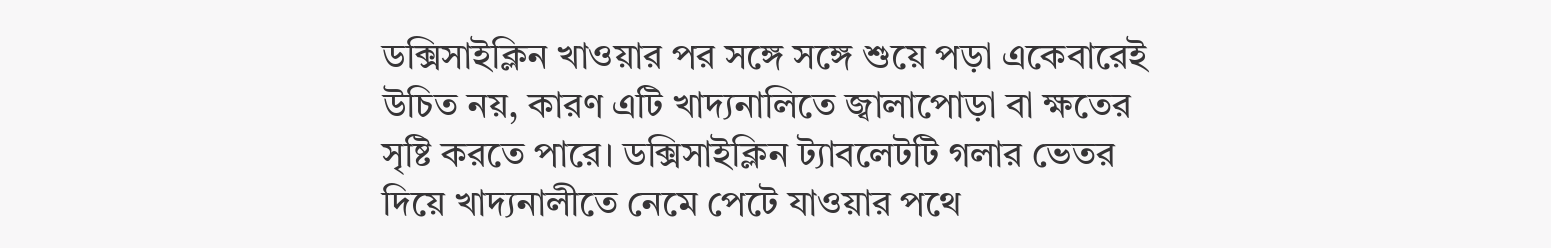ডক্সিসাইক্লিন খাওয়ার পর সঙ্গে সঙ্গে শুয়ে পড়া একেবারেই উচিত নয়, কারণ এটি খাদ্যনালিতে জ্বালাপোড়া বা ক্ষতের সৃষ্টি করতে পারে। ডক্সিসাইক্লিন ট্যাবলেটটি গলার ভেতর দিয়ে খাদ্যনালীতে নেমে পেটে যাওয়ার পথে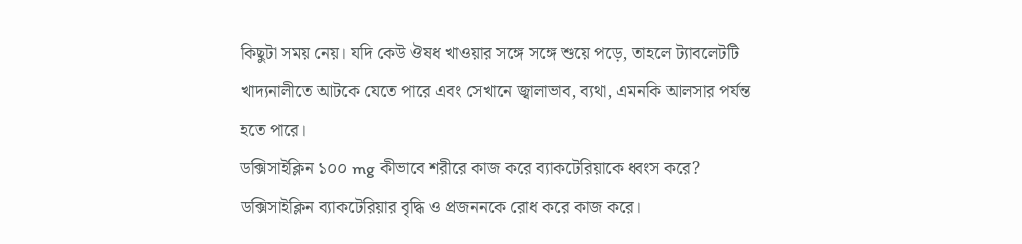কিছুটা সময় নেয়। যদি কেউ ঔষধ খাওয়ার সঙ্গে সঙ্গে শুয়ে পড়ে, তাহলে ট্যাবলেটটি খাদ্যনালীতে আটকে যেতে পারে এবং সেখানে জ্বালাভাব, ব্যথা, এমনকি আলসার পর্যন্ত হতে পারে।
ডক্সিসাইক্লিন ১০০ mg কীভাবে শরীরে কাজ করে ব্যাকটেরিয়াকে ধ্বংস করে?
ডক্সিসাইক্লিন ব্যাকটেরিয়ার বৃদ্ধি ও প্রজননকে রোধ করে কাজ করে।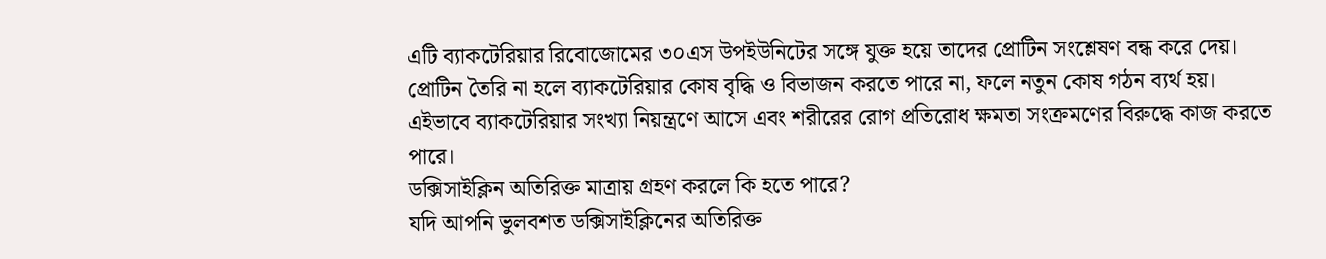এটি ব্যাকটেরিয়ার রিবোজোমের ৩০এস উপইউনিটের সঙ্গে যুক্ত হয়ে তাদের প্রোটিন সংশ্লেষণ বন্ধ করে দেয়। প্রোটিন তৈরি না হলে ব্যাকটেরিয়ার কোষ বৃদ্ধি ও বিভাজন করতে পারে না, ফলে নতুন কোষ গঠন ব্যর্থ হয়। এইভাবে ব্যাকটেরিয়ার সংখ্যা নিয়ন্ত্রণে আসে এবং শরীরের রোগ প্রতিরোধ ক্ষমতা সংক্রমণের বিরুদ্ধে কাজ করতে পারে।
ডক্সিসাইক্লিন অতিরিক্ত মাত্রায় গ্রহণ করলে কি হতে পারে?
যদি আপনি ভুলবশত ডক্সিসাইক্লিনের অতিরিক্ত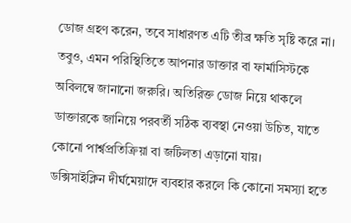ডোজ গ্রহণ করেন, তবে সাধারণত এটি তীব্র ক্ষতি সৃষ্টি করে না। তবুও, এমন পরিস্থিতিতে আপনার ডাক্তার বা ফার্মাসিস্টকে অবিলম্বে জানানো জরুরি। অতিরিক্ত ডোজ নিয়ে থাকলে ডাক্তারকে জানিয়ে পরবর্তী সঠিক ব্যবস্থা নেওয়া উচিত, যাতে কোনো পার্শ্বপ্রতিক্রিয়া বা জটিলতা এড়ানো যায়।
ডক্সিসাইক্লিন দীর্ঘমেয়াদে ব্যবহার করলে কি কোনো সমস্যা হতে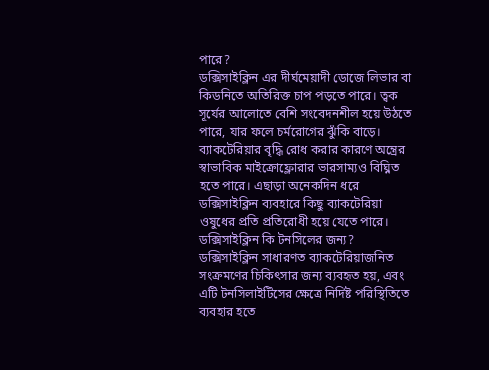পারে?
ডক্সিসাইক্লিন এর দীর্ঘমেয়াদী ডোজে লিভার বা কিডনিতে অতিরিক্ত চাপ পড়তে পারে। ত্বক সূর্যের আলোতে বেশি সংবেদনশীল হয়ে উঠতে পারে, যার ফলে চর্মরোগের ঝুঁকি বাড়ে। ব্যাকটেরিয়ার বৃদ্ধি রোধ করার কারণে অন্ত্রের স্বাভাবিক মাইক্রোফ্লোরার ভারসাম্যও বিঘ্নিত হতে পারে। এছাড়া অনেকদিন ধরে ডক্সিসাইক্লিন ব্যবহারে কিছু ব্যাকটেরিয়া ওষুধের প্রতি প্রতিরোধী হয়ে যেতে পারে।
ডক্সিসাইক্লিন কি টনসিলের জন্য?
ডক্সিসাইক্লিন সাধারণত ব্যাকটেরিয়াজনিত সংক্রমণের চিকিৎসার জন্য ব্যবহৃত হয়, এবং এটি টনসিলাইটিসের ক্ষেত্রে নির্দিষ্ট পরিস্থিতিতে ব্যবহার হতে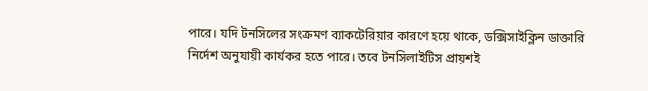পারে। যদি টনসিলের সংক্রমণ ব্যাকটেরিয়ার কারণে হয়ে থাকে, ডক্সিসাইক্লিন ডাক্তারি নির্দেশ অনুযায়ী কার্যকর হতে পারে। তবে টনসিলাইটিস প্রায়শই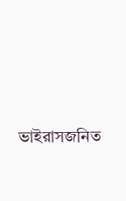ভাইরাসজনিত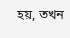হয়, তখন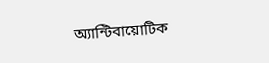অ্যান্টিবায়োটিক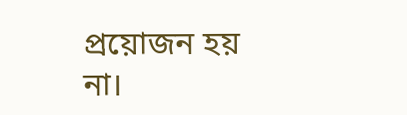প্রয়োজন হয় না।